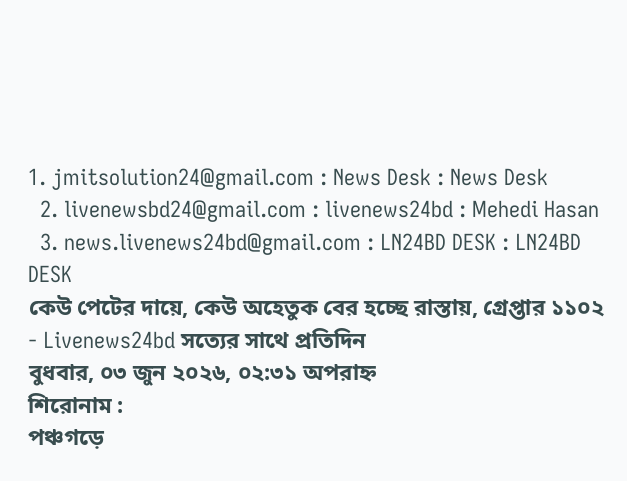1. jmitsolution24@gmail.com : News Desk : News Desk
  2. livenewsbd24@gmail.com : livenews24bd : Mehedi Hasan
  3. news.livenews24bd@gmail.com : LN24BD DESK : LN24BD DESK
কেউ পেটের দায়ে, কেউ অহেতুক বের হচ্ছে রাস্তায়, গ্রেপ্তার ১১০২ - Livenews24bd সত্যের সাথে প্রতিদিন
বুধবার, ০৩ জুন ২০২৬, ০২:৩১ অপরাহ্ন
শিরোনাম :
পঞ্চগড়ে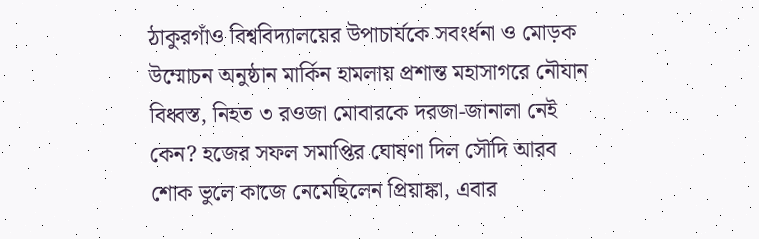ঠাকুরগাঁও বিশ্ববিদ্যালয়ের উপাচার্যকে সবংর্ধনা ও মোড়ক উম্মোচন অনুষ্ঠান মার্কিন হামলায় প্রশান্ত মহাসাগরে নৌযান বিধ্বস্ত, নিহত ৩ রওজা মোবারকে দরজা-জানালা নেই কেন? হজের সফল সমাপ্তির ঘোষণা দিল সৌদি আরব শোক ভুলে কাজে নেমেছিলেন প্রিয়াঙ্কা, এবার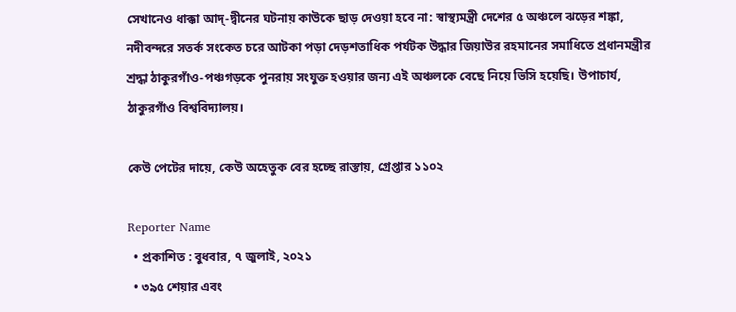সেখানেও ধাক্কা আদ্-দ্বীনের ঘটনায় কাউকে ছাড় দেওয়া হবে না: স্বাস্থ্যমন্ত্রী দেশের ৫ অঞ্চলে ঝড়ের শঙ্কা, নদীবন্দরে সতর্ক সংকেত চরে আটকা পড়া দেড়শতাধিক পর্যটক উদ্ধার জিয়াউর রহমানের সমাধিতে প্রধানমন্ত্রীর শ্রদ্ধা ঠাকুরগাঁও-পঞ্চগড়কে পুনরায় সংযুক্ত হওয়ার জন্য এই অঞ্চলকে বেছে নিয়ে ভিসি হয়েছি। উপাচার্য, ঠাকুরগাঁও বিশ্ববিদ্যালয়।

কেউ পেটের দায়ে, কেউ অহেতুক বের হচ্ছে রাস্তায়, গ্রেপ্তার ১১০২

Reporter Name
  • প্রকাশিত : বুধবার, ৭ জুলাই, ২০২১
  • ৩৯৫ শেয়ার এবং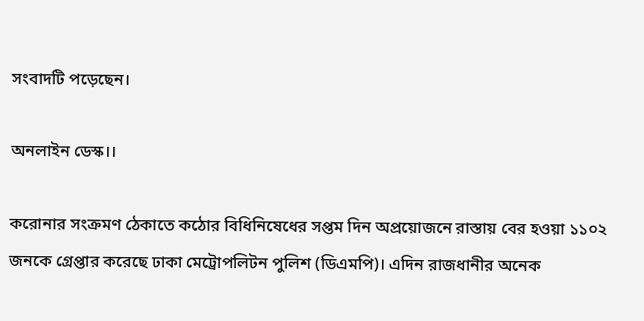সংবাদটি পড়েছেন।

অনলাইন ডেস্ক।।

করোনার সংক্রমণ ঠেকাতে কঠোর বিধিনিষেধের সপ্তম দিন অপ্রয়োজনে রাস্তায় বের হওয়া ১১০২ জনকে গ্রেপ্তার করেছে ঢাকা মেট্রোপলিটন পুলিশ (ডিএমপি)। এদিন রাজধানীর অনেক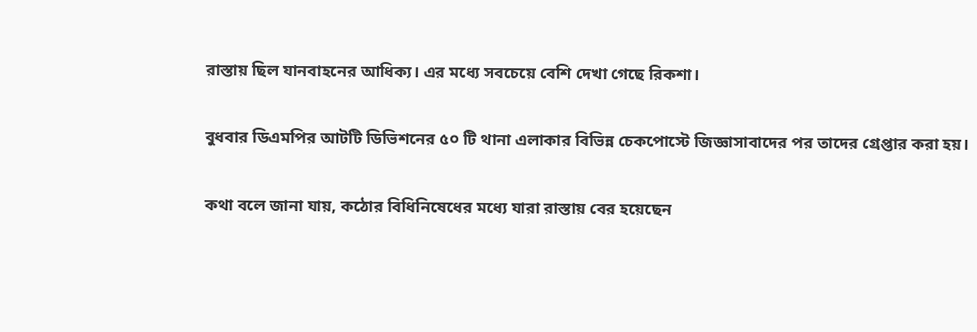রাস্তায় ছিল যানবাহনের আধিক্য। এর মধ্যে সবচেয়ে বেশি দেখা গেছে রিকশা।

বুধবার ডিএমপির আটটি ডিভিশনের ৫০ টি থানা এলাকার বিভিন্ন চেকপোস্টে জিজ্ঞাসাবাদের পর তাদের গ্রেপ্তার করা হয়।

কথা বলে জানা যায়, কঠোর বিধিনিষেধের মধ্যে যারা রাস্তায় বের হয়েছেন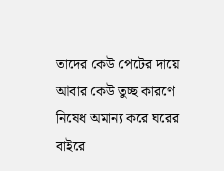তাদের কেউ পেটের দায়ে আবার কেউ তুচ্ছ কারণে নিষেধ অমান্য করে ঘরের বাইরে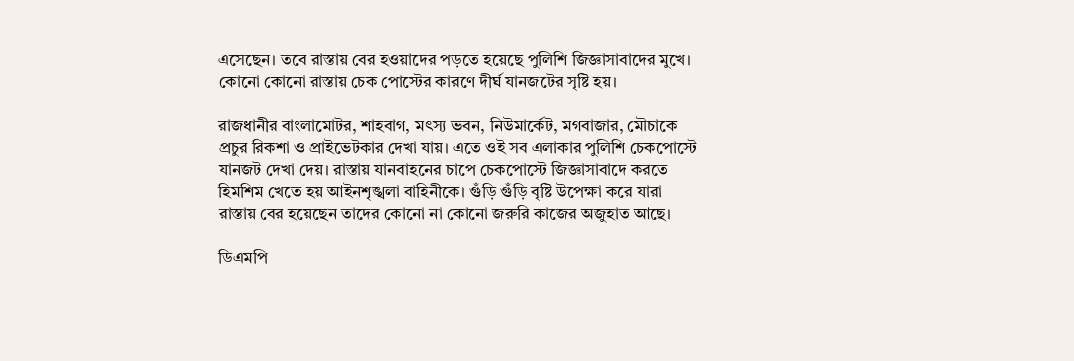এসেছেন। তবে রাস্তায় বের হওয়াদের পড়তে হয়েছে পুলিশি জিজ্ঞাসাবাদের মুখে। কোনো কোনো রাস্তায় চেক পোস্টের কারণে দীর্ঘ যানজটের সৃষ্টি হয়।

রাজধানীর বাংলামোটর, শাহবাগ, মৎস্য ভবন, নিউমার্কেট, মগবাজার, মৌচাকে প্রচুর রিকশা ও প্রাইভেটকার দেখা যায়। এতে ওই সব এলাকার পুলিশি চেকপোস্টে যানজট দেখা দেয়। রাস্তায় যানবাহনের চাপে চেকপোস্টে জিজ্ঞাসাবাদে করতে হিমশিম খেতে হয় আইনশৃঙ্খলা বাহিনীকে। গুঁড়ি গুঁড়ি বৃষ্টি উপেক্ষা করে যারা রাস্তায় বের হয়েছেন তাদের কোনো না কোনো জরুরি কাজের অজুহাত আছে।

ডিএমপি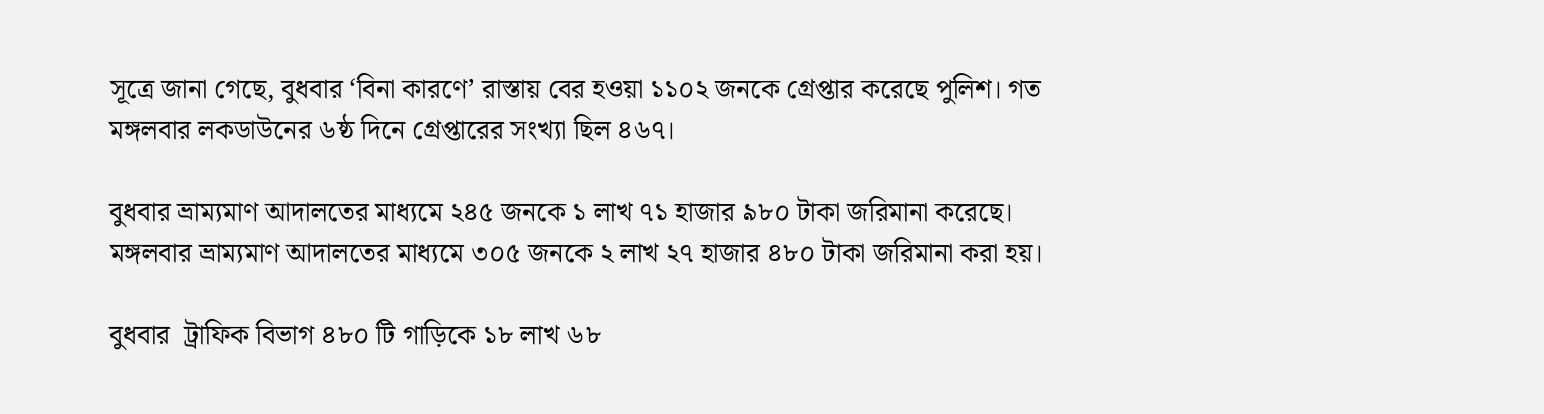সূত্রে জানা গেছে, বুধবার ‘বিনা কারণে’ রাস্তায় বের হওয়া ১১০২ জনকে গ্রেপ্তার করেছে পুলিশ। গত মঙ্গলবার লকডাউনের ৬ষ্ঠ দিনে গ্রেপ্তারের সংখ্যা ছিল ৪৬৭।

বুধবার ভ্রাম্যমাণ আদালতের মাধ্যমে ২৪৫ জনকে ১ লাখ ৭১ হাজার ৯৮০ টাকা জরিমানা করেছে। মঙ্গলবার ভ্রাম্যমাণ আদালতের মাধ্যমে ৩০৫ জনকে ২ লাখ ২৭ হাজার ৪৮০ টাকা জরিমানা করা হয়।

বুধবার  ট্রাফিক বিভাগ ৪৮০ টি গাড়িকে ১৮ লাখ ৬৮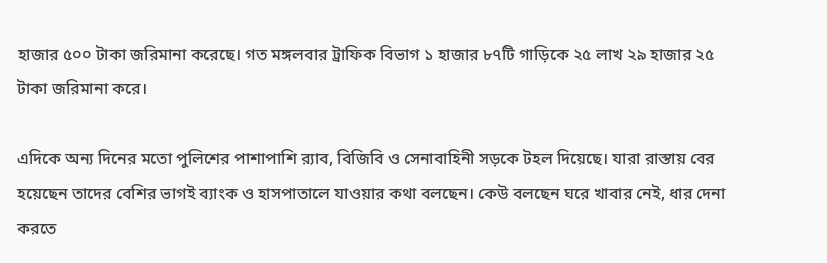হাজার ৫০০ টাকা জরিমানা করেছে। গত মঙ্গলবার ট্রাফিক বিভাগ ১ হাজার ৮৭টি গাড়িকে ২৫ লাখ ২৯ হাজার ২৫ টাকা জরিমানা করে।

এদিকে অন্য দিনের মতো পুলিশের পাশাপাশি র‌্যাব, বিজিবি ও সেনাবাহিনী সড়কে টহল দিয়েছে। যারা রাস্তায় বের হয়েছেন তাদের বেশির ভাগই ব্যাংক ও হাসপাতালে যাওয়ার কথা বলছেন। কেউ বলছেন ঘরে খাবার নেই, ধার দেনা করতে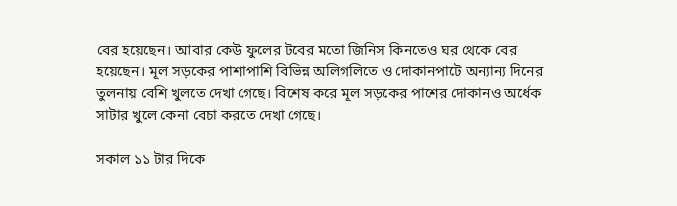বের হয়েছেন। আবার কেউ ফুলের টবের মতো জিনিস কিনতেও ঘর থেকে বের হয়েছেন। মূল সড়কের পাশাপাশি বিভিন্ন অলিগলিতে ও দোকানপাটে অন্যান্য দিনের তুলনায় বেশি খুলতে দেখা গেছে। বিশেষ করে মূল সড়কের পাশের দোকানও অর্ধেক সাটার খুলে কেনা বেচা করতে দেখা গেছে।

সকাল ১১ টার দিকে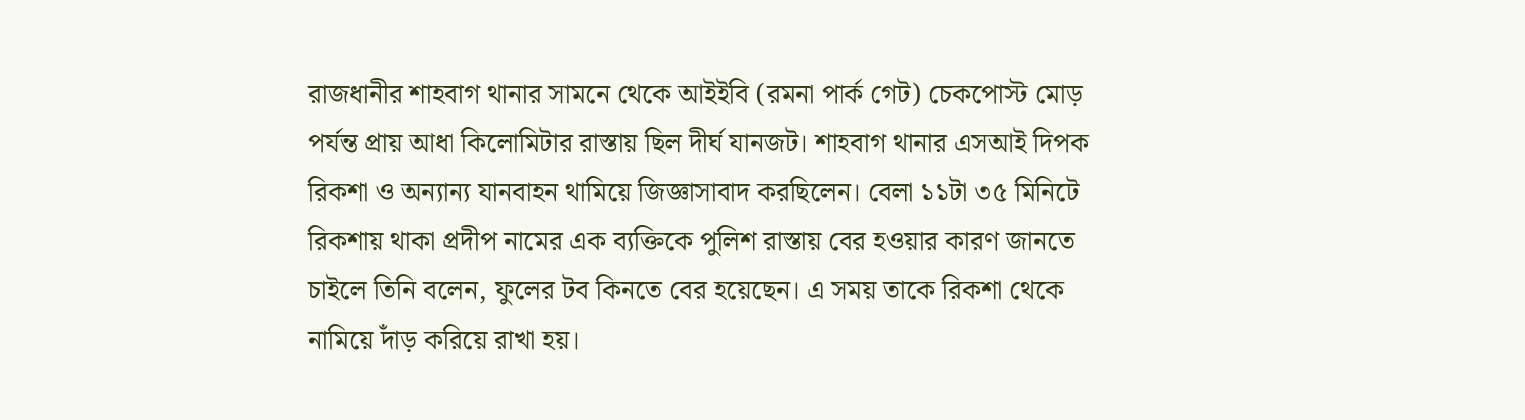রাজধানীর শাহবাগ থানার সামনে থেকে আইইবি (রমনা পার্ক গেট) চেকপোস্ট মোড় পর্যন্ত প্রায় আধা কিলোমিটার রাস্তায় ছিল দীর্ঘ যানজট। শাহবাগ থানার এসআই দিপক রিকশা ও অন্যান্য যানবাহন থামিয়ে জিজ্ঞাসাবাদ করছিলেন। বেলা ১১টা ৩৫ মিনিটে রিকশায় থাকা প্রদীপ নামের এক ব্যক্তিকে পুলিশ রাস্তায় বের হওয়ার কারণ জানতে চাইলে তিনি বলেন, ফুলের টব কিনতে বের হয়েছেন। এ সময় তাকে রিকশা থেকে নামিয়ে দাঁড় করিয়ে রাখা হয়।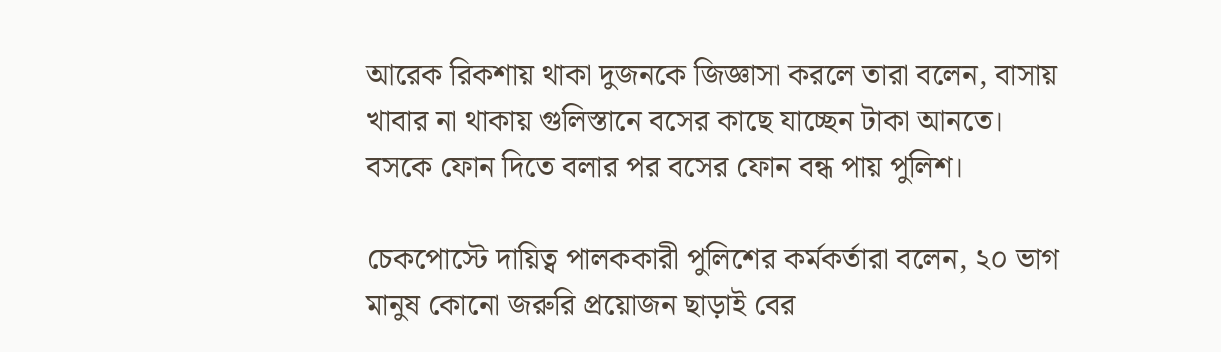আরেক রিকশায় থাকা দুজনকে জিজ্ঞাসা করলে তারা বলেন, বাসায় খাবার না থাকায় গুলিস্তানে বসের কাছে যাচ্ছেন টাকা আনতে। বসকে ফোন দিতে বলার পর বসের ফোন বন্ধ পায় পুলিশ।

চেকপোস্টে দায়িত্ব পালককারী পুলিশের কর্মকর্তারা বলেন, ২০ ভাগ মানুষ কোনো জরুরি প্রয়োজন ছাড়াই বের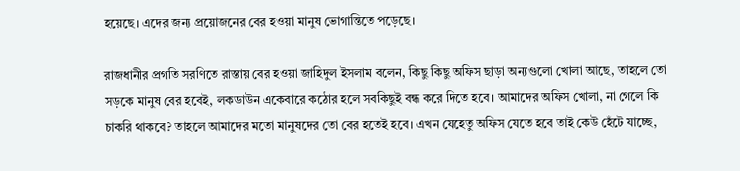হয়েছে। এদের জন্য প্রয়োজনের বের হওয়া মানুষ ভোগান্তিতে পড়েছে।

রাজধানীর প্রগতি সরণিতে রাস্তায় বের হওয়া জাহিদুল ইসলাম বলেন, কিছু কিছু অফিস ছাড়া অন্যগুলো খোলা আছে, তাহলে তো সড়কে মানুষ বের হবেই, লকডাউন একেবারে কঠোর হলে সবকিছুই বন্ধ করে দিতে হবে। আমাদের অফিস খোলা, না গেলে কি চাকরি থাকবে? তাহলে আমাদের মতো মানুষদের তো বের হতেই হবে। এখন যেহেতু অফিস যেতে হবে তাই কেউ হেঁটে যাচ্ছে,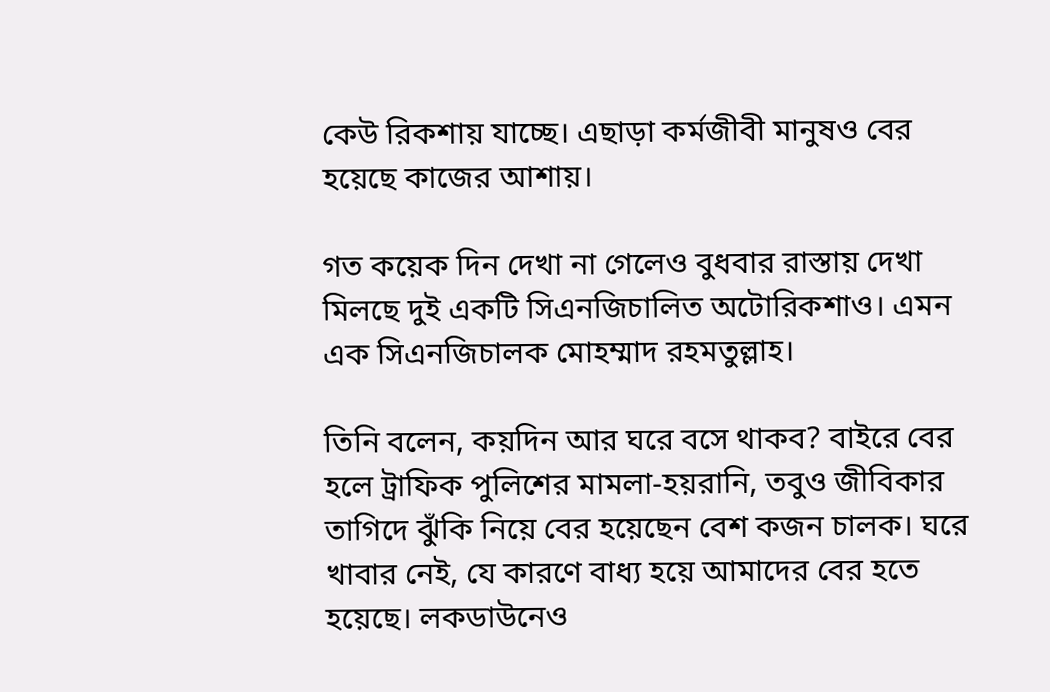কেউ রিকশায় যাচ্ছে। এছাড়া কর্মজীবী মানুষও বের হয়েছে কাজের আশায়।

গত কয়েক দিন দেখা না গেলেও বুধবার রাস্তায় দেখা মিলছে দুই একটি সিএনজিচালিত অটোরিকশাও। এমন এক সিএনজিচালক মোহম্মাদ রহমতুল্লাহ।

তিনি বলেন, কয়দিন আর ঘরে বসে থাকব? বাইরে বের হলে ট্রাফিক পুলিশের মামলা-হয়রানি, তবুও জীবিকার তাগিদে ঝুঁকি নিয়ে বের হয়েছেন বেশ কজন চালক। ঘরে খাবার নেই, যে কারণে বাধ্য হয়ে আমাদের বের হতে হয়েছে। লকডাউনেও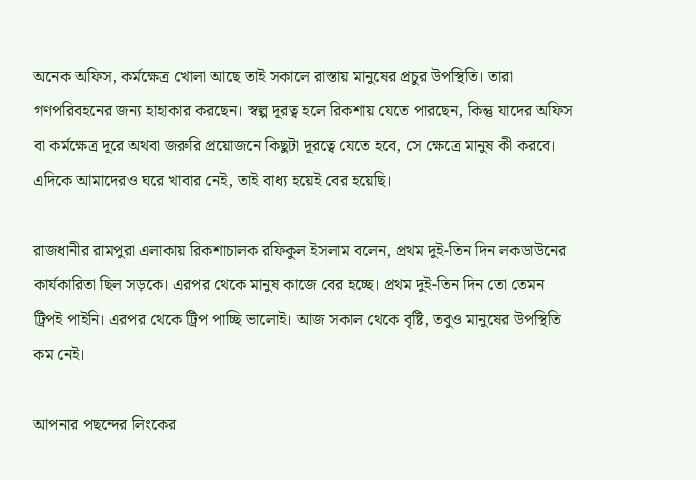অনেক অফিস, কর্মক্ষেত্র খোলা আছে তাই সকালে রাস্তায় মানুষের প্রচুর উপস্থিতি। তারা গণপরিবহনের জন্য হাহাকার করছেন। স্বল্প দূরত্ব হলে রিকশায় যেতে পারছেন, কিন্তু যাদের অফিস বা কর্মক্ষেত্র দূরে অথবা জরুরি প্রয়োজনে কিছুটা দূরত্বে যেতে হবে, সে ক্ষেত্রে মানুষ কী করবে। এদিকে আমাদেরও ঘরে খাবার নেই, তাই বাধ্য হয়েই বের হয়েছি।

রাজধানীর রামপুরা এলাকায় রিকশাচালক রফিকুল ইসলাম বলেন, প্রথম দুই-তিন দিন লকডাউনের কার্যকারিতা ছিল সড়কে। এরপর থেকে মানুষ কাজে বের হচ্ছে। প্রথম দুই-তিন দিন তো তেমন ট্রিপই পাইনি। এরপর থেকে ট্রিপ পাচ্ছি ভালোই। আজ সকাল থেকে বৃষ্টি, তবুও মানুষের উপস্থিতি কম নেই।

আপনার পছন্দের লিংকের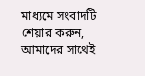মাধ্যমে সংবাদটি শেয়ার করুন, আমাদের সাথেই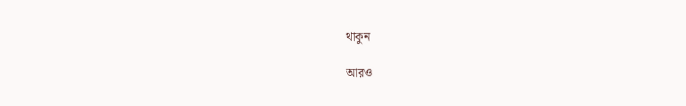থাকুন

আরও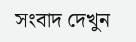সংবাদ দেখুন